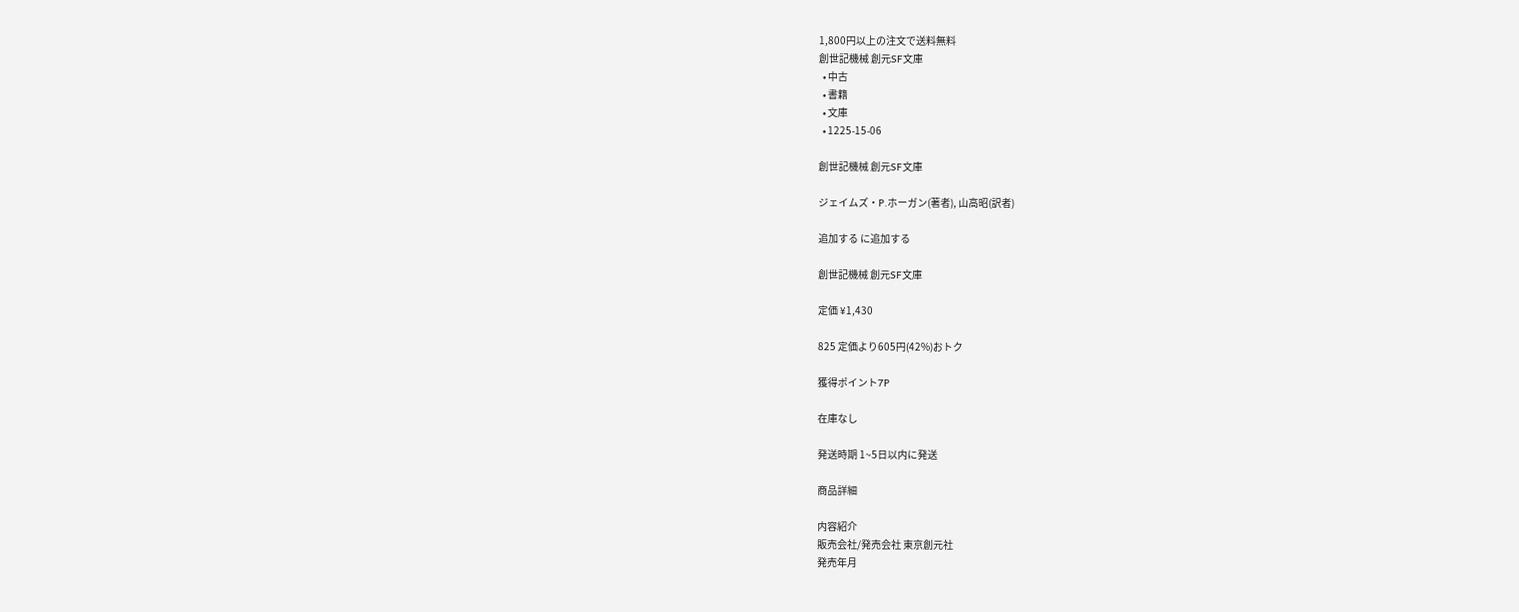1,800円以上の注文で送料無料
創世記機械 創元SF文庫
  • 中古
  • 書籍
  • 文庫
  • 1225-15-06

創世記機械 創元SF文庫

ジェイムズ・P.ホーガン(著者), 山高昭(訳者)

追加する に追加する

創世記機械 創元SF文庫

定価 ¥1,430

825 定価より605円(42%)おトク

獲得ポイント7P

在庫なし

発送時期 1~5日以内に発送

商品詳細

内容紹介
販売会社/発売会社 東京創元社
発売年月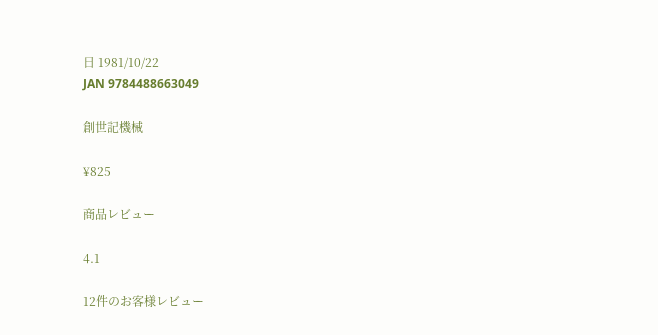日 1981/10/22
JAN 9784488663049

創世記機械

¥825

商品レビュー

4.1

12件のお客様レビュー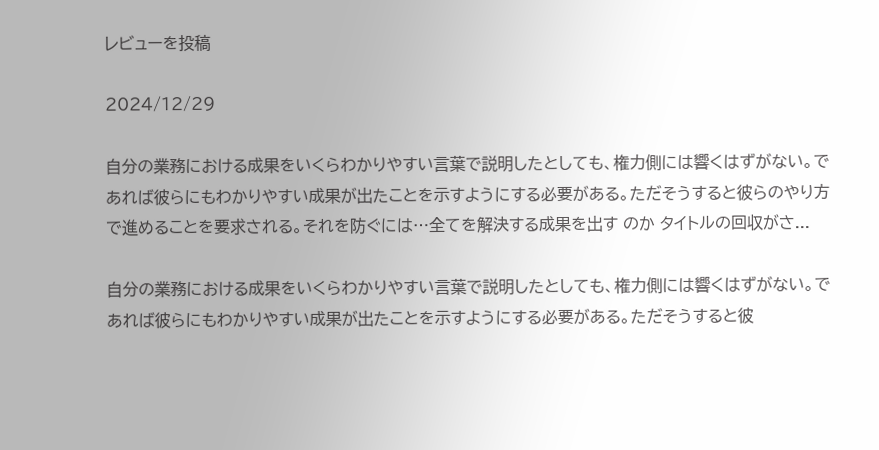レビューを投稿

2024/12/29

自分の業務における成果をいくらわかりやすい言葉で説明したとしても、権力側には響くはずがない。であれば彼らにもわかりやすい成果が出たことを示すようにする必要がある。ただそうすると彼らのやり方で進めることを要求される。それを防ぐには…全てを解決する成果を出す のか タイトルの回収がさ...

自分の業務における成果をいくらわかりやすい言葉で説明したとしても、権力側には響くはずがない。であれば彼らにもわかりやすい成果が出たことを示すようにする必要がある。ただそうすると彼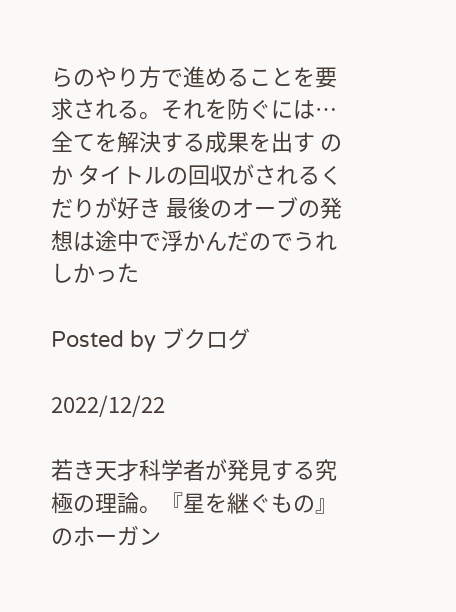らのやり方で進めることを要求される。それを防ぐには…全てを解決する成果を出す のか タイトルの回収がされるくだりが好き 最後のオーブの発想は途中で浮かんだのでうれしかった

Posted by ブクログ

2022/12/22

若き天才科学者が発見する究極の理論。『星を継ぐもの』のホーガン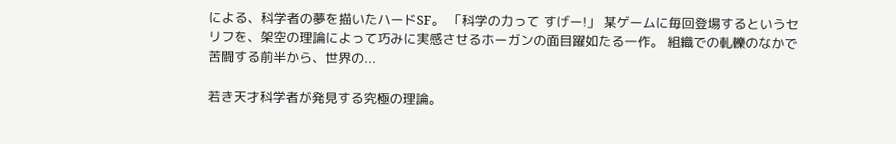による、科学者の夢を描いたハードSF。 「科学の力って すげー!」 某ゲームに毎回登場するというセリフを、架空の理論によって巧みに実感させるホーガンの面目躍如たる一作。 組織での軋轢のなかで苦闘する前半から、世界の...

若き天才科学者が発見する究極の理論。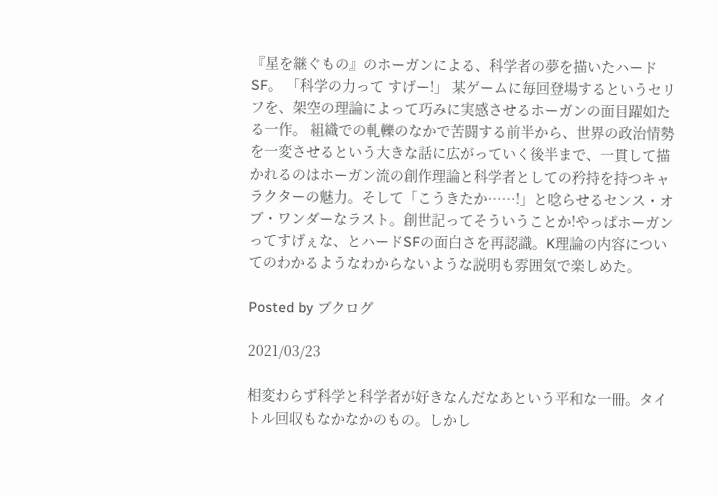『星を継ぐもの』のホーガンによる、科学者の夢を描いたハードSF。 「科学の力って すげー!」 某ゲームに毎回登場するというセリフを、架空の理論によって巧みに実感させるホーガンの面目躍如たる一作。 組織での軋轢のなかで苦闘する前半から、世界の政治情勢を一変させるという大きな話に広がっていく後半まで、一貫して描かれるのはホーガン流の創作理論と科学者としての矜持を持つキャラクターの魅力。そして「こうきたか……!」と唸らせるセンス・オブ・ワンダーなラスト。創世記ってそういうことか!やっぱホーガンってすげぇな、とハードSFの面白さを再認識。K理論の内容についてのわかるようなわからないような説明も雰囲気で楽しめた。

Posted by ブクログ

2021/03/23

相変わらず科学と科学者が好きなんだなあという平和な一冊。タイトル回収もなかなかのもの。しかし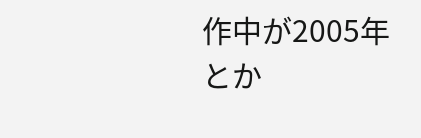作中が2005年とか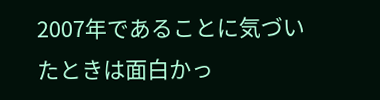2007年であることに気づいたときは面白かっ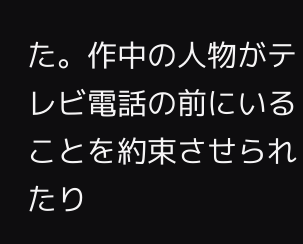た。作中の人物がテレビ電話の前にいることを約束させられたり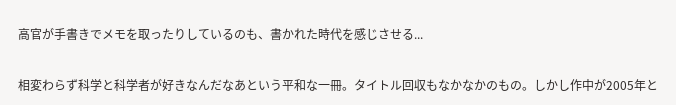高官が手書きでメモを取ったりしているのも、書かれた時代を感じさせる...

相変わらず科学と科学者が好きなんだなあという平和な一冊。タイトル回収もなかなかのもの。しかし作中が2005年と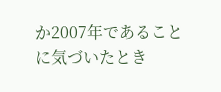か2007年であることに気づいたとき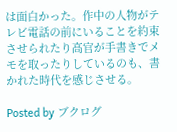は面白かった。作中の人物がテレビ電話の前にいることを約束させられたり高官が手書きでメモを取ったりしているのも、書かれた時代を感じさせる。

Posted by ブクログ